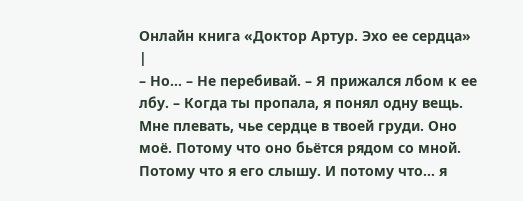Онлайн книга «Доктор Артур. Эхо ее сердца»
|
– Но… – Не перебивай. – Я прижался лбом к ее лбу. – Когда ты пропала, я понял одну вещь. Мне плевать, чье сердце в твоей груди. Оно моё. Потому что оно бьётся рядом со мной. Потому что я его слышу. И потому что… я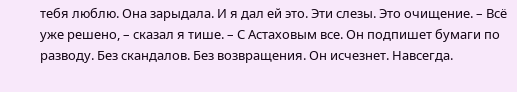тебя люблю. Она зарыдала. И я дал ей это. Эти слезы. Это очищение. – Всё уже решено, – сказал я тише. – С Астаховым все. Он подпишет бумаги по разводу. Без скандалов. Без возвращения. Он исчезнет. Навсегда.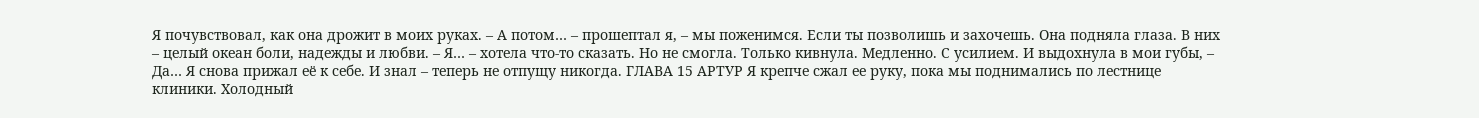Я почувствовал, как она дрожит в моих руках. – А потом… – прошептал я, – мы поженимся. Если ты позволишь и захочешь. Она подняла глаза. В них – целый океан боли, надежды и любви. – Я… – хотела что-то сказать. Но не смогла. Только кивнула. Медленно. С усилием. И выдохнула в мои губы, – Да… Я снова прижал её к себе. И знал – теперь не отпущу никогда. ГЛАВА 15 АРТУР Я крепче сжал ее руку, пока мы поднимались по лестнице клиники. Холодный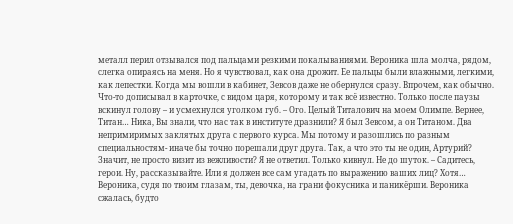металл перил отзывался под пальцами резкими покалываниями. Вероника шла молча, рядом, слегка опираясь на меня. Но я чувствовал, как она дрожит. Ее пальцы были влажными, легкими, как лепестки. Когда мы вошли в кабинет, Зевсов даже не обернулся сразу. Впрочем, как обычно. Что-то дописывал в карточке, с видом царя, которому и так всё известно. Только после паузы вскинул голову – и усмехнулся уголком губ. – Ого. Целый Титалович на моем Олимпе. Вернее, Титан… Ника, Вы знали, что нас так в институте дразнили? Я был Зевсом, а он Титаном. Два непримиримых заклятых друга с первого курса. Мы потому и разошлись по разным специальностям- иначе бы точно порешали друг друга. Так, а что это ты не один, Артурий? Значит, не просто визит из вежливости? Я не ответил. Только кивнул. Не до шуток. – Садитесь, герои. Ну, рассказывайте. Или я должен все сам угадать по выражению ваших лиц? Хотя… Вероника, судя по твоим глазам, ты, девочка, на грани фокусника и паникёрши. Вероника сжалась, будто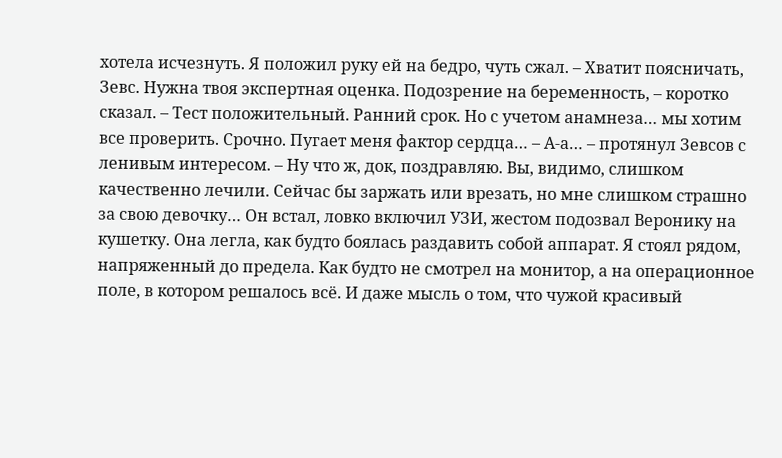хотела исчезнуть. Я положил руку ей на бедро, чуть сжал. – Хватит поясничать, Зевс. Нужна твоя экспертная оценка. Подозрение на беременность, – коротко сказал. – Тест положительный. Ранний срок. Но с учетом анамнеза… мы хотим все проверить. Срочно. Пугает меня фактор сердца… – А-а… – протянул Зевсов с ленивым интересом. – Ну что ж, док, поздравляю. Вы, видимо, слишком качественно лечили. Сейчас бы заржать или врезать, но мне слишком страшно за свою девочку… Он встал, ловко включил УЗИ, жестом подозвал Веронику на кушетку. Она легла, как будто боялась раздавить собой аппарат. Я стоял рядом, напряженный до предела. Как будто не смотрел на монитор, а на операционное поле, в котором решалось всё. И даже мысль о том, что чужой красивый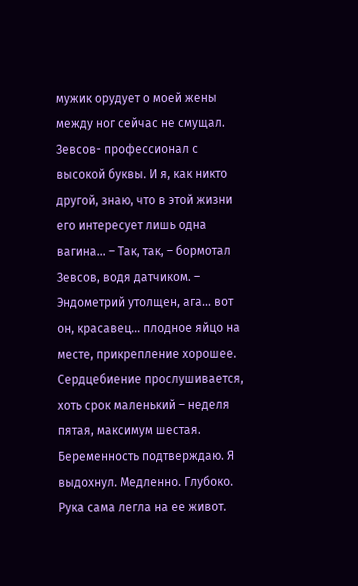мужик орудует о моей жены между ног сейчас не смущал. Зевсов- профессионал с высокой буквы. И я, как никто другой, знаю, что в этой жизни его интересует лишь одна вагина… – Так, так, – бормотал Зевсов, водя датчиком. – Эндометрий утолщен, ага… вот он, красавец… плодное яйцо на месте, прикрепление хорошее. Сердцебиение прослушивается, хоть срок маленький – неделя пятая, максимум шестая. Беременность подтверждаю. Я выдохнул. Медленно. Глубоко. Рука сама легла на ее живот.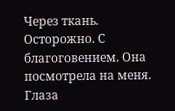Через ткань. Осторожно. С благоговением. Она посмотрела на меня. Глаза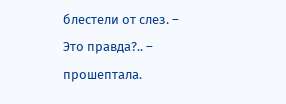блестели от слез. – Это правда?.. – прошептала.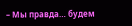– Мы правда… будем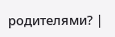родителями? |